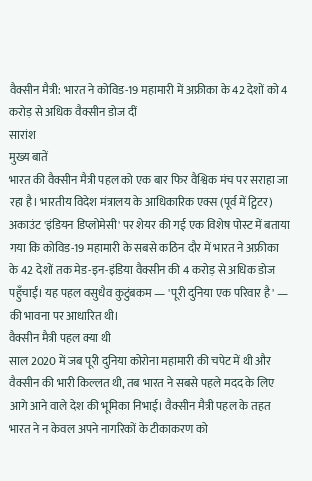वैक्सीन मैत्री: भारत ने कोविड-19 महामारी में अफ्रीका के 42 देशों को 4 करोड़ से अधिक वैक्सीन डोज दीं
सारांश
मुख्य बातें
भारत की वैक्सीन मैत्री पहल को एक बार फिर वैश्विक मंच पर सराहा जा रहा है। भारतीय विदेश मंत्रालय के आधिकारिक एक्स (पूर्व में ट्विटर) अकाउंट 'इंडियन डिप्लोमेसी' पर शेयर की गई एक विशेष पोस्ट में बताया गया कि कोविड-19 महामारी के सबसे कठिन दौर में भारत ने अफ्रीका के 42 देशों तक मेड-इन-इंडिया वैक्सीन की 4 करोड़ से अधिक डोज पहुँचाईं। यह पहल वसुधैव कुटुंबकम — 'पूरी दुनिया एक परिवार है' — की भावना पर आधारित थी।
वैक्सीन मैत्री पहल क्या थी
साल 2020 में जब पूरी दुनिया कोरोना महामारी की चपेट में थी और वैक्सीन की भारी किल्लत थी, तब भारत ने सबसे पहले मदद के लिए आगे आने वाले देश की भूमिका निभाई। वैक्सीन मैत्री पहल के तहत भारत ने न केवल अपने नागरिकों के टीकाकरण को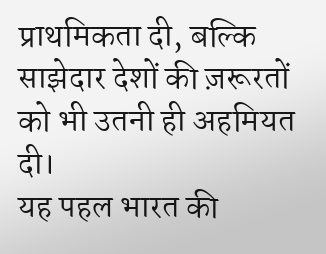प्राथमिकता दी, बल्कि साझेदार देशों की ज़रूरतों को भी उतनी ही अहमियत दी।
यह पहल भारत की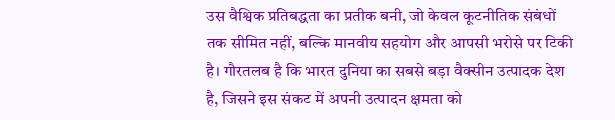उस वैश्विक प्रतिबद्धता का प्रतीक बनी, जो केवल कूटनीतिक संबंधों तक सीमित नहीं, बल्कि मानवीय सहयोग और आपसी भरोसे पर टिकी है। गौरतलब है कि भारत दुनिया का सबसे बड़ा वैक्सीन उत्पादक देश है, जिसने इस संकट में अपनी उत्पादन क्षमता को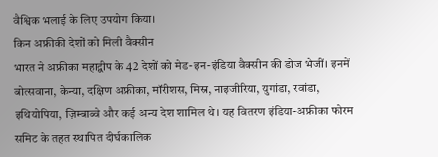वैश्विक भलाई के लिए उपयोग किया।
किन अफ्रीकी देशों को मिली वैक्सीन
भारत ने अफ्रीका महाद्वीप के 42 देशों को मेड-इन-इंडिया वैक्सीन की डोज भेजीं। इनमें बोत्सवाना, केन्या, दक्षिण अफ्रीका, मॉरीशस, मिस्र, नाइजीरिया, युगांडा, रवांडा, इथियोपिया, ज़िम्बाब्वे और कई अन्य देश शामिल थे। यह वितरण इंडिया-अफ्रीका फोरम समिट के तहत स्थापित दीर्घकालिक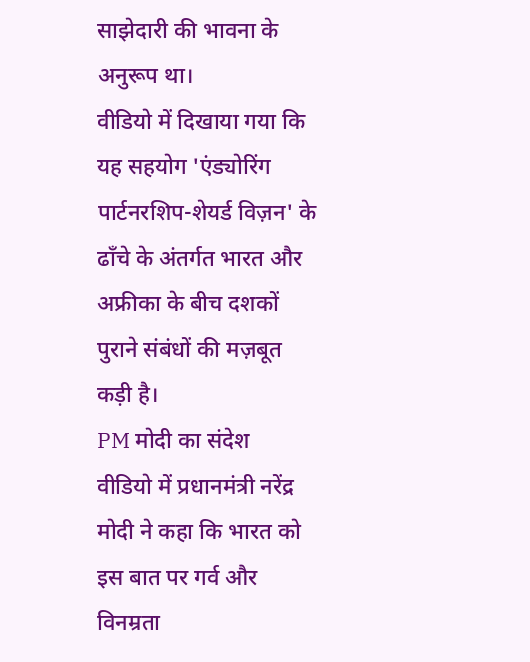साझेदारी की भावना के अनुरूप था।
वीडियो में दिखाया गया कि यह सहयोग 'एंड्योरिंग पार्टनरशिप-शेयर्ड विज़न' के ढाँचे के अंतर्गत भारत और अफ्रीका के बीच दशकों पुराने संबंधों की मज़बूत कड़ी है।
PM मोदी का संदेश
वीडियो में प्रधानमंत्री नरेंद्र मोदी ने कहा कि भारत को इस बात पर गर्व और विनम्रता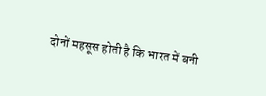दोनों महसूस होती है कि भारत में बनी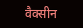वैक्सीन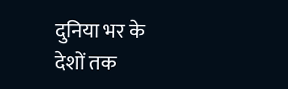दुनिया भर के देशों तक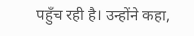पहुँच रही है। उन्होंने कहा,